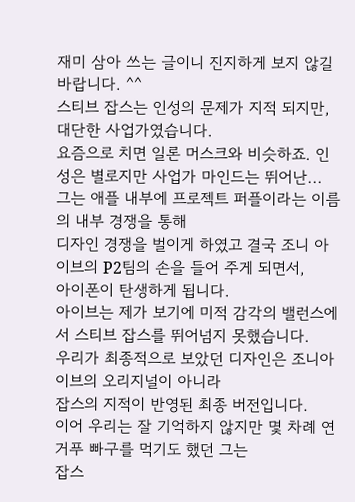재미 삼아 쓰는 글이니 진지하게 보지 않길 바랍니다. ^^
스티브 잡스는 인성의 문제가 지적 되지만, 대단한 사업가였습니다.
요즘으로 치면 일론 머스크와 비슷하죠. 인성은 별로지만 사업가 마인드는 뛰어난...
그는 애플 내부에 프로젝트 퍼플이라는 이름의 내부 경쟁을 통해
디자인 경쟁을 벌이게 하였고 결국 조니 아이브의 P2팀의 손을 들어 주게 되면서,
아이폰이 탄생하게 됩니다.
아이브는 제가 보기에 미적 감각의 밸런스에서 스티브 잡스를 뛰어넘지 못했습니다.
우리가 최종적으로 보았던 디자인은 조니아이브의 오리지널이 아니라
잡스의 지적이 반영된 최종 버전입니다.
이어 우리는 잘 기억하지 않지만 몇 차례 연거푸 빠구를 먹기도 했던 그는
잡스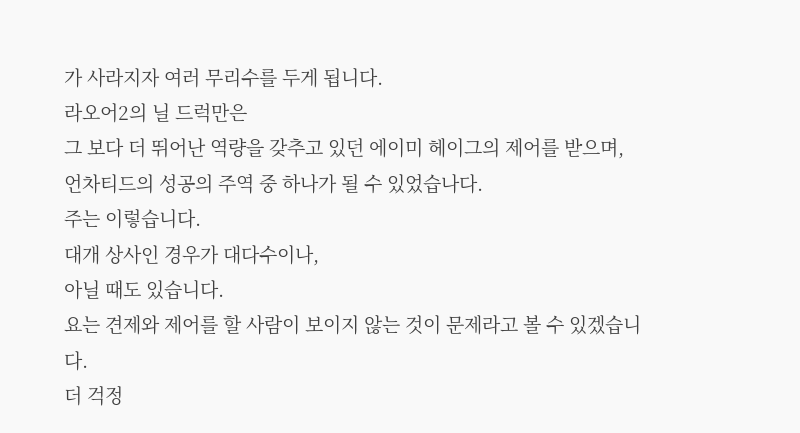가 사라지자 여러 무리수를 두게 됩니다.
라오어2의 닐 드럭만은
그 보다 더 뛰어난 역량을 갖추고 있던 에이미 헤이그의 제어를 받으며,
언차티드의 성공의 주역 중 하나가 될 수 있었습나다.
주는 이렇습니다.
대개 상사인 경우가 대다수이나,
아닐 때도 있습니다.
요는 견제와 제어를 할 사람이 보이지 않는 것이 문제라고 볼 수 있겠습니다.
더 걱정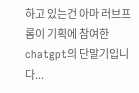하고 있는건 아마 러브프롬이 기획에 참여한 chatgpt의 단말기입니다...